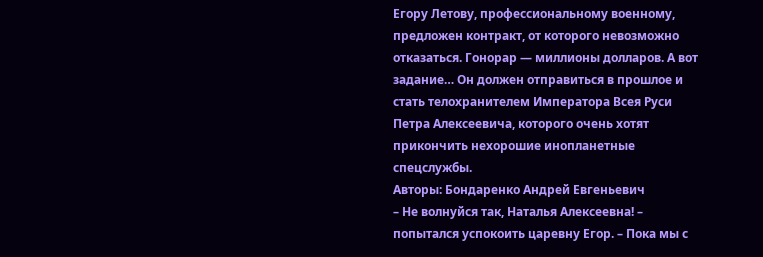Егору Летову, профессиональному военному, предложен контракт, от которого невозможно отказаться. Гонорар — миллионы долларов. А вот задание… Он должен отправиться в прошлое и стать телохранителем Императора Всея Руси Петра Алексеевича, которого очень хотят прикончить нехорошие инопланетные спецслужбы.
Авторы: Бондаренко Андрей Евгеньевич
– Не волнуйся так, Наталья Алексеевна! – попытался успокоить царевну Егор. – Пока мы с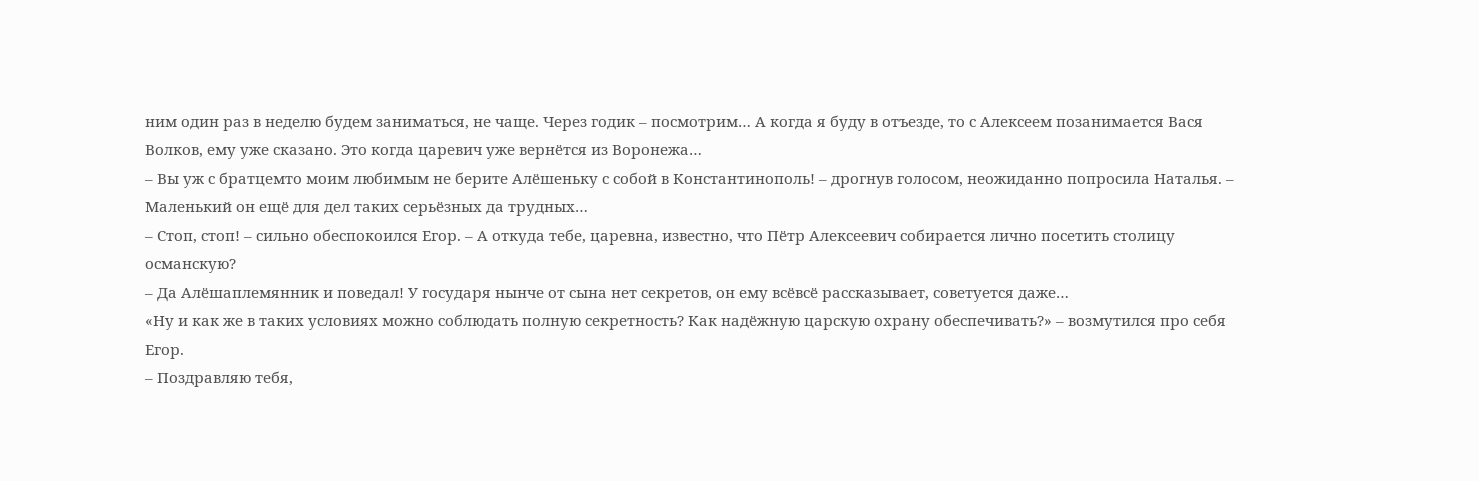ним один раз в неделю будем заниматься, не чаще. Через годик – посмотрим… А когда я буду в отъезде, то с Алексеем позанимается Вася Волков, ему уже сказано. Это когда царевич уже вернётся из Воронежа…
– Вы уж с братцемто моим любимым не берите Алёшеньку с собой в Константинополь! – дрогнув голосом, неожиданно попросила Наталья. – Маленький он ещё для дел таких серьёзных да трудных…
– Стоп, стоп! – сильно обеспокоился Егор. – А откуда тебе, царевна, известно, что Пётр Алексеевич собирается лично посетить столицу османскую?
– Да Алёшаплемянник и поведал! У государя нынче от сына нет секретов, он ему всёвсё рассказывает, советуется даже…
«Ну и как же в таких условиях можно соблюдать полную секретность? Как надёжную царскую охрану обеспечивать?» – возмутился про себя Егор.
– Поздравляю тебя,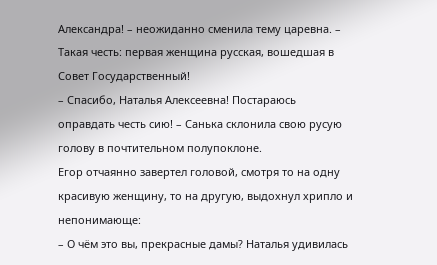Александра! – неожиданно сменила тему царевна. – Такая честь: первая женщина русская, вошедшая в Совет Государственный!
– Спасибо, Наталья Алексеевна! Постараюсь оправдать честь сию! – Санька склонила свою русую голову в почтительном полупоклоне.
Егор отчаянно завертел головой, смотря то на одну красивую женщину, то на другую, выдохнул хрипло и непонимающе:
– О чём это вы, прекрасные дамы? Наталья удивилась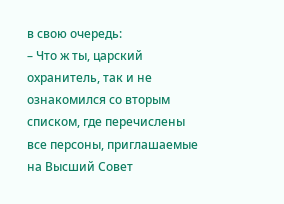в свою очередь:
– Что ж ты, царский охранитель, так и не ознакомился со вторым списком, где перечислены все персоны, приглашаемые на Высший Совет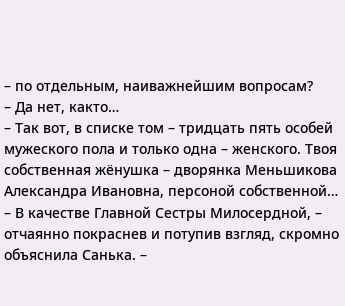– по отдельным, наиважнейшим вопросам?
– Да нет, както…
– Так вот, в списке том – тридцать пять особей мужеского пола и только одна – женского. Твоя собственная жёнушка – дворянка Меньшикова Александра Ивановна, персоной собственной…
– В качестве Главной Сестры Милосердной, – отчаянно покраснев и потупив взгляд, скромно объяснила Санька. –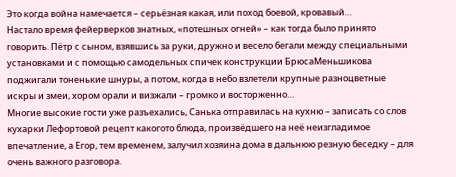Это когда война намечается – серьёзная какая, или поход боевой, кровавый…
Настало время фейерверков знатных, «потешных огней» – как тогда было принято говорить. Пётр с сыном, взявшись за руки, дружно и весело бегали между специальными установками и с помощью самодельных спичек конструкции БрюсаМеньшикова поджигали тоненькие шнуры, а потом, когда в небо взлетели крупные разноцветные искры и змеи, хором орали и визжали – громко и восторженно…
Многие высокие гости уже разъехались, Санька отправилась на кухню – записать со слов кухарки Лефортовой рецепт какогото блюда, произвёдшего на неё неизгладимое впечатление, а Егор, тем временем, залучил хозяина дома в дальнюю резную беседку – для очень важного разговора.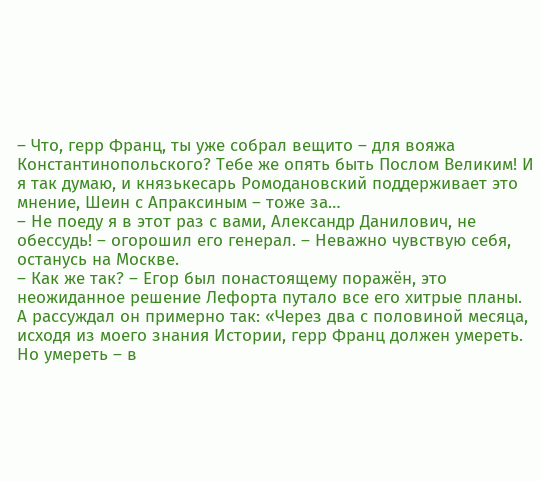– Что, герр Франц, ты уже собрал вещито – для вояжа Константинопольского? Тебе же опять быть Послом Великим! И я так думаю, и князькесарь Ромодановский поддерживает это мнение, Шеин с Апраксиным – тоже за…
– Не поеду я в этот раз с вами, Александр Данилович, не обессудь! – огорошил его генерал. – Неважно чувствую себя, останусь на Москве.
– Как же так? – Егор был понастоящему поражён, это неожиданное решение Лефорта путало все его хитрые планы. А рассуждал он примерно так: «Через два с половиной месяца, исходя из моего знания Истории, герр Франц должен умереть. Но умереть – в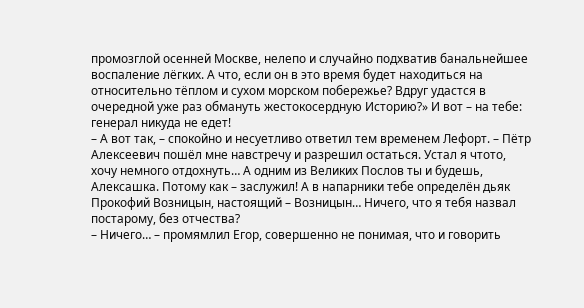промозглой осенней Москве, нелепо и случайно подхватив банальнейшее воспаление лёгких. А что, если он в это время будет находиться на относительно тёплом и сухом морском побережье? Вдруг удастся в очередной уже раз обмануть жестокосердную Историю?» И вот – на тебе: генерал никуда не едет!
– А вот так, – спокойно и несуетливо ответил тем временем Лефорт. – Пётр Алексеевич пошёл мне навстречу и разрешил остаться. Устал я чтото, хочу немного отдохнуть… А одним из Великих Послов ты и будешь, Алексашка. Потому как – заслужил! А в напарники тебе определён дьяк Прокофий Возницын, настоящий – Возницын… Ничего, что я тебя назвал постарому, без отчества?
– Ничего… – промямлил Егор, совершенно не понимая, что и говорить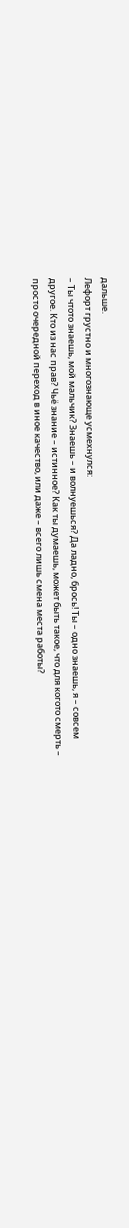дальше.
Лефорт грустно и многознающе усмехнулся:
– Ты чтото знаешь, мой мальчик? Знаешь – и волнуешься? Да ладно, брось! Ты – одно знаешь, я – совсем другое. Кто из нас прав? Чьё знание – истинное? Как ты думаешь, может быть такое, что для когото смерть – просто очередной переход в иное качество, или даже – всего лишь смена места работы?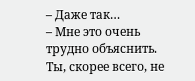– Даже так…
– Мне это очень трудно объяснить. Ты, скорее всего, не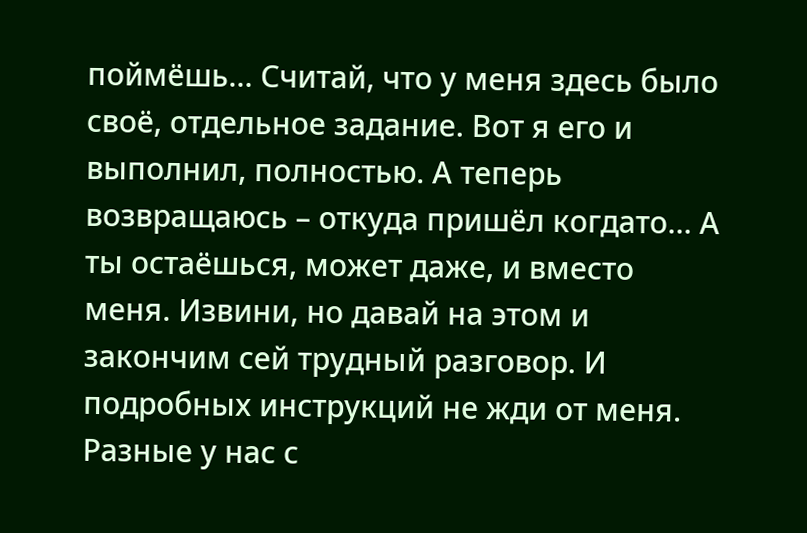поймёшь… Считай, что у меня здесь было своё, отдельное задание. Вот я его и выполнил, полностью. А теперь возвращаюсь – откуда пришёл когдато… А ты остаёшься, может даже, и вместо меня. Извини, но давай на этом и закончим сей трудный разговор. И подробных инструкций не жди от меня. Разные у нас с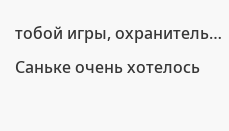тобой игры, охранитель…
Саньке очень хотелось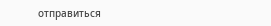отправиться